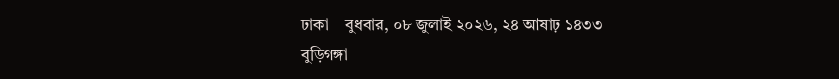ঢাকা    বুধবার, ০৮ জুলাই ২০২৬, ২৪ আষাঢ় ১৪৩৩
বুড়িগঙ্গা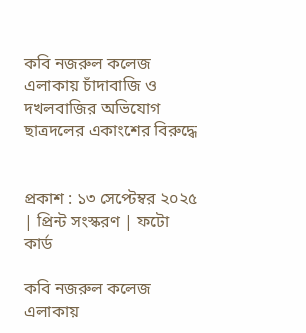কবি নজরুল কলেজ এলাকায় চাঁদাবাজি ও দখলবাজির অভিযোগ ছাত্রদলের একাংশের বিরুদ্ধে


প্রকাশ : ১৩ সেপ্টেম্বর ২০২৫ | প্রিন্ট সংস্করণ | ফটো কার্ড

কবি নজরুল কলেজ এলাকায়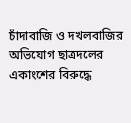চাঁদাবাজি ও দখলবাজির অভিযোগ ছাত্রদলের একাংশের বিরুদ্ধে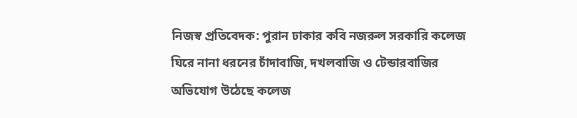নিজস্ব প্রতিবেদক: পুরান ঢাকার কবি নজরুল সরকারি কলেজ ঘিরে নানা ধরনের চাঁদাবাজি, দখলবাজি ও টেন্ডারবাজির অভিযোগ উঠেছে কলেজ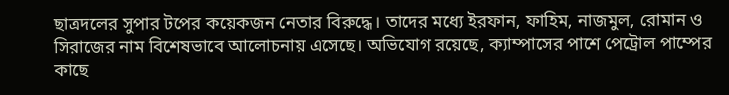ছাত্রদলের সুপার টপের কয়েকজন নেতার বিরুদ্ধে। তাদের মধ্যে ইরফান, ফাহিম, নাজমুল, রোমান ও সিরাজের নাম বিশেষভাবে আলোচনায় এসেছে। অভিযোগ রয়েছে, ক্যাম্পাসের পাশে পেট্রোল পাম্পের কাছে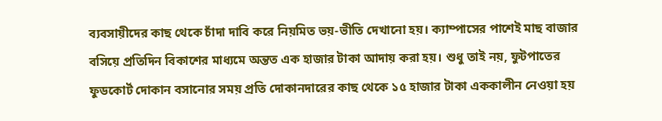ব্যবসায়ীদের কাছ থেকে চাঁদা দাবি করে নিয়মিত ভয়-ভীতি দেখানো হয়। ক্যাম্পাসের পাশেই মাছ বাজার বসিয়ে প্রতিদিন বিকাশের মাধ্যমে অন্তত এক হাজার টাকা আদায় করা হয়। শুধু তাই নয়, ফুটপাতের ফুডকোর্ট দোকান বসানোর সময় প্রতি দোকানদারের কাছ থেকে ১৫ হাজার টাকা এককালীন নেওয়া হয়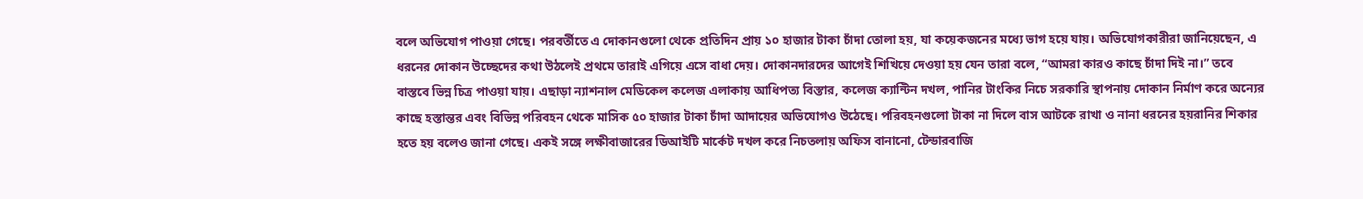বলে অভিযোগ পাওয়া গেছে। পরবর্তীতে এ দোকানগুলো থেকে প্রতিদিন প্রায় ১০ হাজার টাকা চাঁদা তোলা হয়, যা কয়েকজনের মধ্যে ভাগ হয়ে যায়। অভিযোগকারীরা জানিয়েছেন, এ ধরনের দোকান উচ্ছেদের কথা উঠলেই প্রথমে তারাই এগিয়ে এসে বাধা দেয়। দোকানদারদের আগেই শিখিয়ে দেওয়া হয় যেন তারা বলে, “আমরা কারও কাছে চাঁদা দিই না।” তবে বাস্তবে ভিন্ন চিত্র পাওয়া যায়। এছাড়া ন্যাশনাল মেডিকেল কলেজ এলাকায় আধিপত্য বিস্তার, কলেজ ক্যান্টিন দখল, পানির টাংকির নিচে সরকারি স্থাপনায় দোকান নির্মাণ করে অন্যের কাছে হস্তান্তর এবং বিভিন্ন পরিবহন থেকে মাসিক ৫০ হাজার টাকা চাঁদা আদায়ের অভিযোগও উঠেছে। পরিবহনগুলো টাকা না দিলে বাস আটকে রাখা ও নানা ধরনের হয়রানির শিকার হতে হয় বলেও জানা গেছে। একই সঙ্গে লক্ষীবাজারের ডিআইটি মার্কেট দখল করে নিচতলায় অফিস বানানো, টেন্ডারবাজি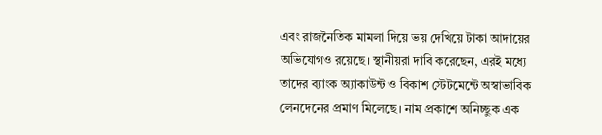এবং রাজনৈতিক মামলা দিয়ে ভয় দেখিয়ে টাকা আদায়ের অভিযোগও রয়েছে। স্থানীয়রা দাবি করেছেন, এরই মধ্যে তাদের ব্যাংক অ্যাকাউন্ট ও বিকাশ স্টেটমেন্টে অস্বাভাবিক লেনদেনের প্রমাণ মিলেছে। নাম প্রকাশে অনিচ্ছুক এক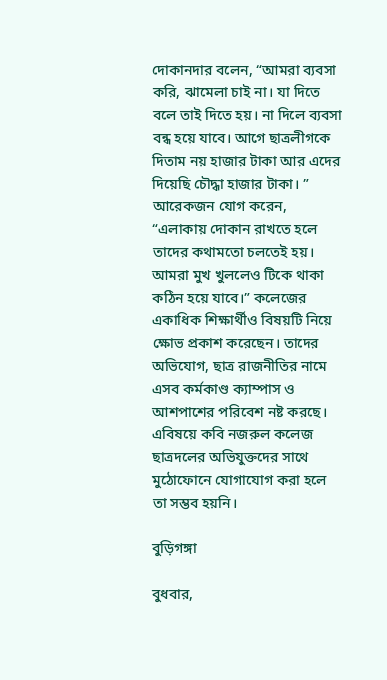দোকানদার বলেন, “আমরা ব্যবসা করি, ঝামেলা চাই না। যা দিতে বলে তাই দিতে হয়। না দিলে ব্যবসা বন্ধ হয়ে যাবে। আগে ছাত্রলীগকে দিতাম নয় হাজার টাকা আর এদের দিয়েছি চৌদ্ধা হাজার টাকা। ” আরেকজন যোগ করেন, “এলাকায় দোকান রাখতে হলে তাদের কথামতো চলতেই হয়। আমরা মুখ খুললেও টিকে থাকা কঠিন হয়ে যাবে।” কলেজের একাধিক শিক্ষার্থীও বিষয়টি নিয়ে ক্ষোভ প্রকাশ করেছেন। তাদের অভিযোগ, ছাত্র রাজনীতির নামে এসব কর্মকাণ্ড ক্যাম্পাস ও আশপাশের পরিবেশ নষ্ট করছে। এবিষয়ে কবি নজরুল কলেজ ছাত্রদলের অভিযুক্তদের সাথে মুঠোফোনে যোগাযোগ করা হলে তা সম্ভব হয়নি।

বুড়িগঙ্গা

বুধবার,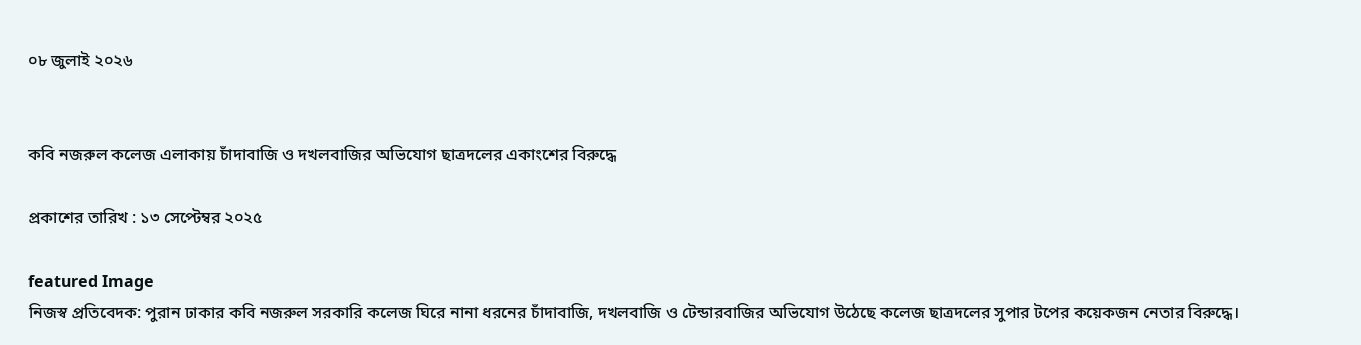০৮ জুলাই ২০২৬


কবি নজরুল কলেজ এলাকায় চাঁদাবাজি ও দখলবাজির অভিযোগ ছাত্রদলের একাংশের বিরুদ্ধে

প্রকাশের তারিখ : ১৩ সেপ্টেম্বর ২০২৫

featured Image
নিজস্ব প্রতিবেদক: পুরান ঢাকার কবি নজরুল সরকারি কলেজ ঘিরে নানা ধরনের চাঁদাবাজি, দখলবাজি ও টেন্ডারবাজির অভিযোগ উঠেছে কলেজ ছাত্রদলের সুপার টপের কয়েকজন নেতার বিরুদ্ধে।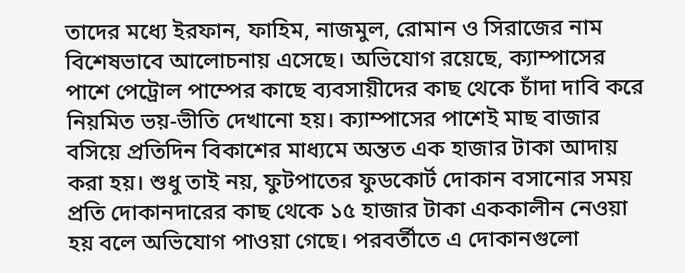তাদের মধ্যে ইরফান, ফাহিম, নাজমুল, রোমান ও সিরাজের নাম বিশেষভাবে আলোচনায় এসেছে। অভিযোগ রয়েছে, ক্যাম্পাসের পাশে পেট্রোল পাম্পের কাছে ব্যবসায়ীদের কাছ থেকে চাঁদা দাবি করে নিয়মিত ভয়-ভীতি দেখানো হয়। ক্যাম্পাসের পাশেই মাছ বাজার বসিয়ে প্রতিদিন বিকাশের মাধ্যমে অন্তত এক হাজার টাকা আদায় করা হয়। শুধু তাই নয়, ফুটপাতের ফুডকোর্ট দোকান বসানোর সময় প্রতি দোকানদারের কাছ থেকে ১৫ হাজার টাকা এককালীন নেওয়া হয় বলে অভিযোগ পাওয়া গেছে। পরবর্তীতে এ দোকানগুলো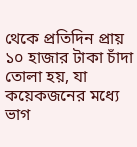থেকে প্রতিদিন প্রায় ১০ হাজার টাকা চাঁদা তোলা হয়, যা কয়েকজনের মধ্যে ভাগ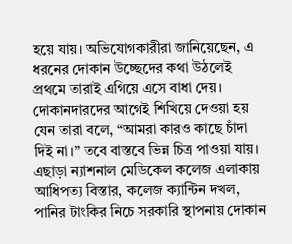হয়ে যায়। অভিযোগকারীরা জানিয়েছেন, এ ধরনের দোকান উচ্ছেদের কথা উঠলেই প্রথমে তারাই এগিয়ে এসে বাধা দেয়। দোকানদারদের আগেই শিখিয়ে দেওয়া হয় যেন তারা বলে, “আমরা কারও কাছে চাঁদা দিই না।” তবে বাস্তবে ভিন্ন চিত্র পাওয়া যায়। এছাড়া ন্যাশনাল মেডিকেল কলেজ এলাকায় আধিপত্য বিস্তার, কলেজ ক্যান্টিন দখল, পানির টাংকির নিচে সরকারি স্থাপনায় দোকান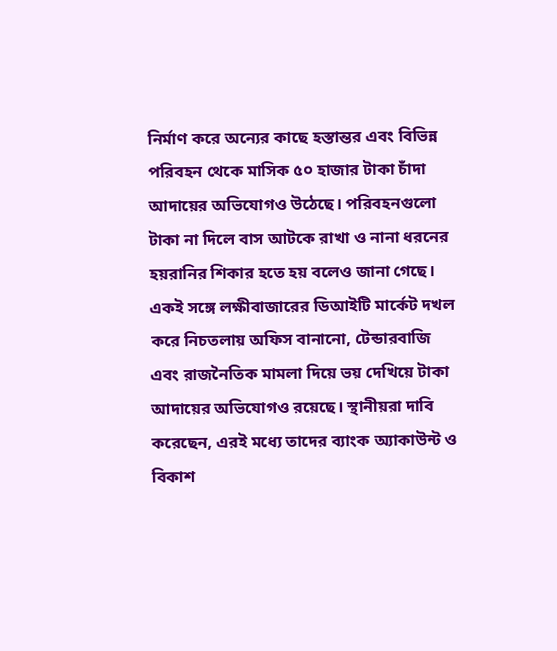নির্মাণ করে অন্যের কাছে হস্তান্তর এবং বিভিন্ন পরিবহন থেকে মাসিক ৫০ হাজার টাকা চাঁদা আদায়ের অভিযোগও উঠেছে। পরিবহনগুলো টাকা না দিলে বাস আটকে রাখা ও নানা ধরনের হয়রানির শিকার হতে হয় বলেও জানা গেছে। একই সঙ্গে লক্ষীবাজারের ডিআইটি মার্কেট দখল করে নিচতলায় অফিস বানানো, টেন্ডারবাজি এবং রাজনৈতিক মামলা দিয়ে ভয় দেখিয়ে টাকা আদায়ের অভিযোগও রয়েছে। স্থানীয়রা দাবি করেছেন, এরই মধ্যে তাদের ব্যাংক অ্যাকাউন্ট ও বিকাশ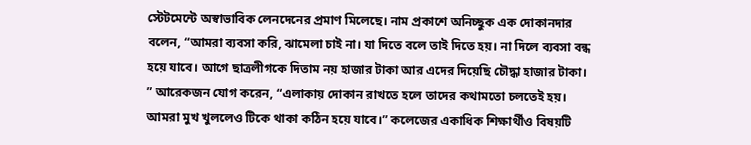স্টেটমেন্টে অস্বাভাবিক লেনদেনের প্রমাণ মিলেছে। নাম প্রকাশে অনিচ্ছুক এক দোকানদার বলেন, “আমরা ব্যবসা করি, ঝামেলা চাই না। যা দিতে বলে তাই দিতে হয়। না দিলে ব্যবসা বন্ধ হয়ে যাবে। আগে ছাত্রলীগকে দিতাম নয় হাজার টাকা আর এদের দিয়েছি চৌদ্ধা হাজার টাকা। ” আরেকজন যোগ করেন, “এলাকায় দোকান রাখতে হলে তাদের কথামতো চলতেই হয়। আমরা মুখ খুললেও টিকে থাকা কঠিন হয়ে যাবে।” কলেজের একাধিক শিক্ষার্থীও বিষয়টি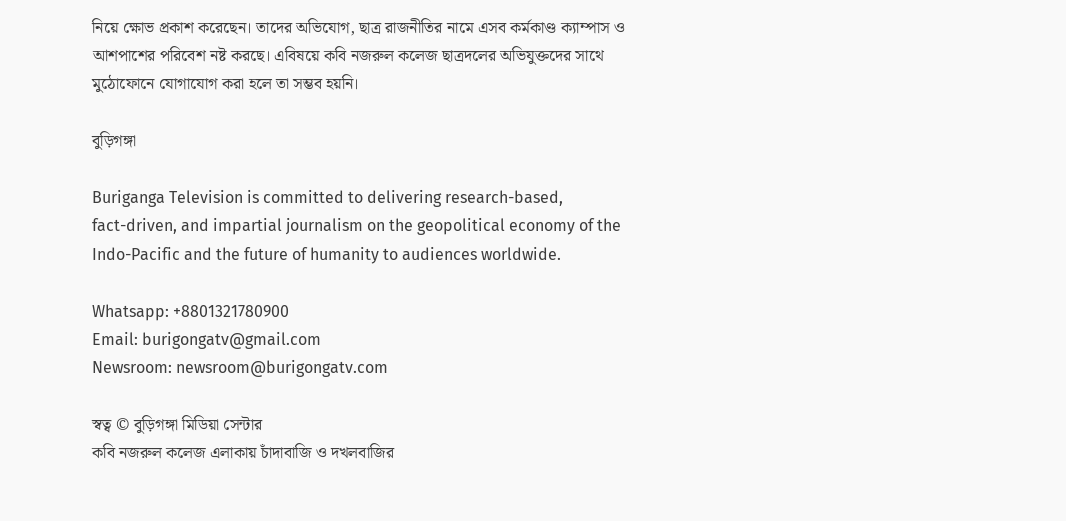নিয়ে ক্ষোভ প্রকাশ করেছেন। তাদের অভিযোগ, ছাত্র রাজনীতির নামে এসব কর্মকাণ্ড ক্যাম্পাস ও আশপাশের পরিবেশ নষ্ট করছে। এবিষয়ে কবি নজরুল কলেজ ছাত্রদলের অভিযুক্তদের সাথে মুঠোফোনে যোগাযোগ করা হলে তা সম্ভব হয়নি।

বুড়িগঙ্গা

Buriganga Television is committed to delivering research-based,
fact-driven, and impartial journalism on the geopolitical economy of the
Indo-Pacific and the future of humanity to audiences worldwide.

Whatsapp: +8801321780900
Email: burigongatv@gmail.com
Newsroom: newsroom@burigongatv.com

স্বত্ব © বুড়িগঙ্গা মিডিয়া সেন্টার
কবি নজরুল কলেজ এলাকায় চাঁদাবাজি ও দখলবাজির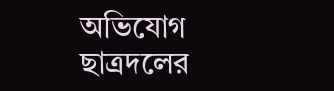অভিযোগ ছাত্রদলের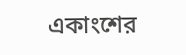একাংশের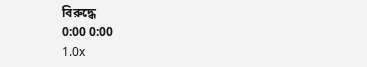বিরুদ্ধে
0:00 0:00
1.0x